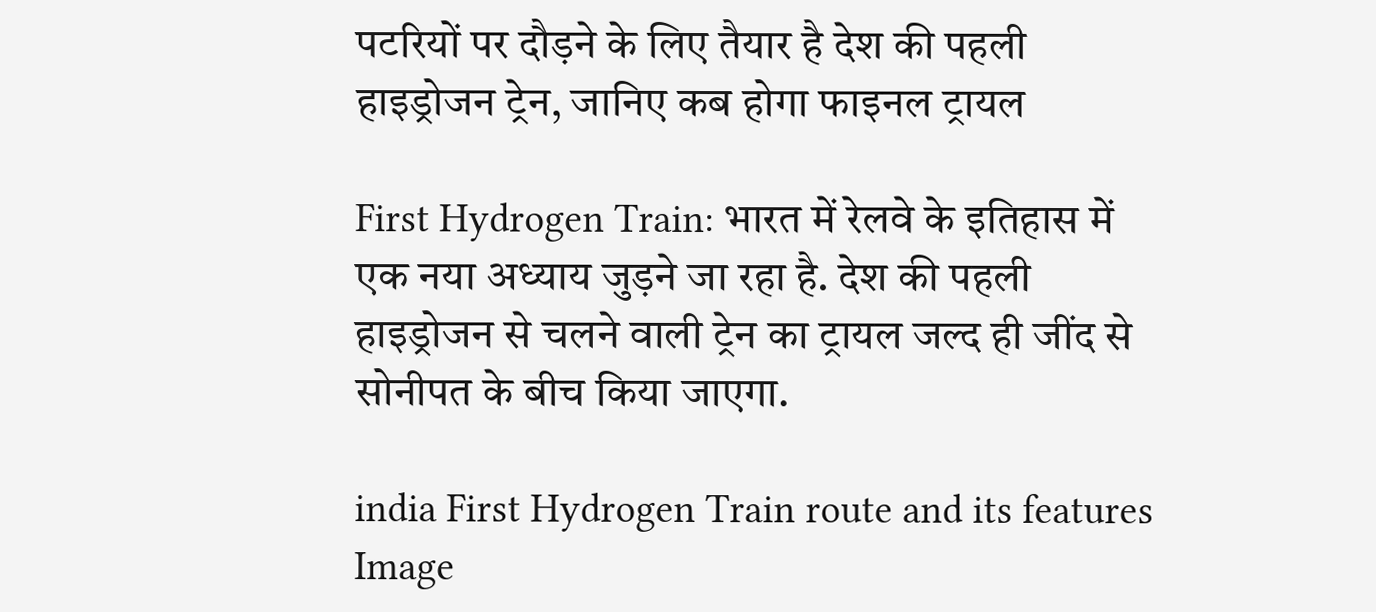पटरियों पर दौड़ने के लिए तैयार है देश की पहली हाइड्रोजन ट्रेन, जानिए कब होगा फाइनल ट्रायल

First Hydrogen Train: भारत में रेलवे के इतिहास में एक नया अध्याय जुड़ने जा रहा है. देश की पहली हाइड्रोजन से चलने वाली ट्रेन का ट्रायल जल्द ही जींद से सोनीपत के बीच किया जाएगा.

india First Hydrogen Train route and its features
Image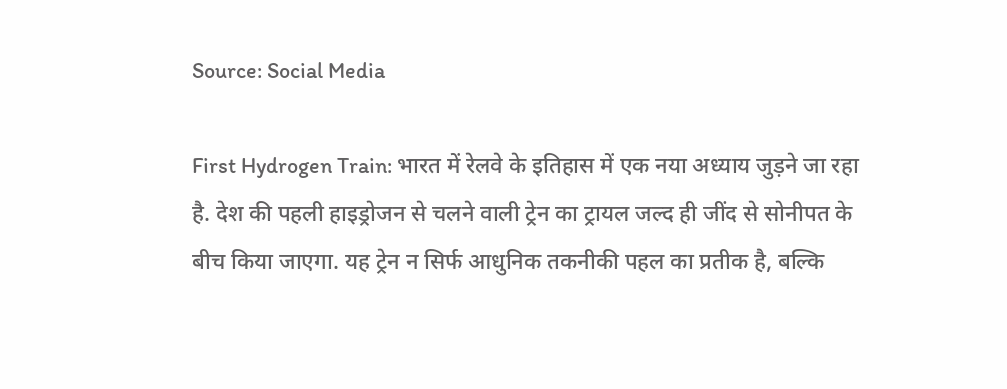Source: Social Media

First Hydrogen Train: भारत में रेलवे के इतिहास में एक नया अध्याय जुड़ने जा रहा है. देश की पहली हाइड्रोजन से चलने वाली ट्रेन का ट्रायल जल्द ही जींद से सोनीपत के बीच किया जाएगा. यह ट्रेन न सिर्फ आधुनिक तकनीकी पहल का प्रतीक है, बल्कि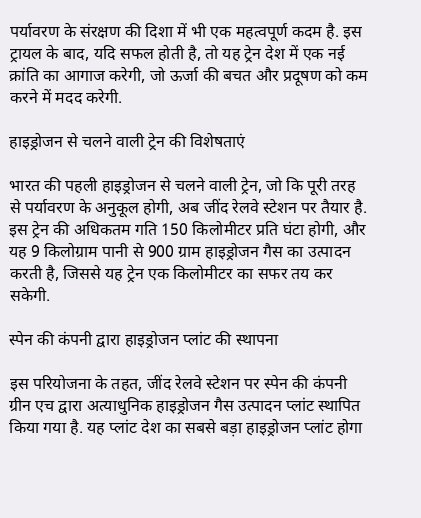पर्यावरण के संरक्षण की दिशा में भी एक महत्वपूर्ण कदम है. इस ट्रायल के बाद, यदि सफल होती है, तो यह ट्रेन देश में एक नई क्रांति का आगाज करेगी, जो ऊर्जा की बचत और प्रदूषण को कम करने में मदद करेगी.

हाइड्रोजन से चलने वाली ट्रेन की विशेषताएं

भारत की पहली हाइड्रोजन से चलने वाली ट्रेन, जो कि पूरी तरह से पर्यावरण के अनुकूल होगी, अब जींद रेलवे स्टेशन पर तैयार है. इस ट्रेन की अधिकतम गति 150 किलोमीटर प्रति घंटा होगी, और यह 9 किलोग्राम पानी से 900 ग्राम हाइड्रोजन गैस का उत्पादन करती है, जिससे यह ट्रेन एक किलोमीटर का सफर तय कर सकेगी.

स्पेन की कंपनी द्वारा हाइड्रोजन प्लांट की स्थापना

इस परियोजना के तहत, जींद रेलवे स्टेशन पर स्पेन की कंपनी ग्रीन एच द्वारा अत्याधुनिक हाइड्रोजन गैस उत्पादन प्लांट स्थापित किया गया है. यह प्लांट देश का सबसे बड़ा हाइड्रोजन प्लांट होगा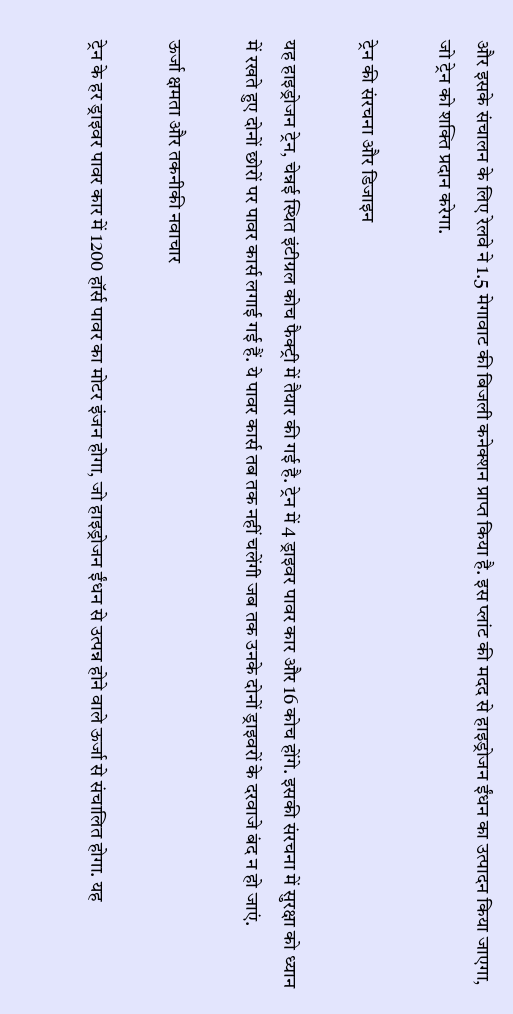और इसके संचालन के लिए रेलवे ने 1.5 मेगावाट की बिजली कनेक्शन प्राप्त किया है. इस प्लांट की मदद से हाइड्रोजन ईंधन का उत्पादन किया जाएगा, जो ट्रेन को शक्ति प्रदान करेगा.

ट्रेन की संरचना और डिजाइन

यह हाइड्रोजन ट्रेन, चेन्नई स्थित इंटीग्रल कोच फैक्ट्री में तैयार की गई है. ट्रेन में 4 ड्राइवर पावर कार और 16 कोच होंगे. इसकी संरचना में सुरक्षा को ध्यान में रखते हुए दोनों छोरों पर पावर कार्स लगाई गई हैं. ये पावर कार्स तब तक नहीं चलेंगी जब तक उनके दोनों ड्राइवरों के दरवाजे बंद न हो जाएं.

ऊर्जा क्षमता और तकनीकी नवाचार

ट्रेन के हर ड्राइवर पावर कार में 1200 हॉर्स पावर का मोटर इंजन होगा, जो हाइड्रोजन ईंधन से उत्पन्न होने वाले ऊर्जा से संचालित होगा. यह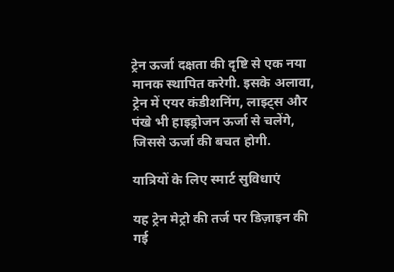ट्रेन ऊर्जा दक्षता की दृष्टि से एक नया मानक स्थापित करेगी. इसके अलावा, ट्रेन में एयर कंडीशनिंग, लाइट्स और पंखे भी हाइड्रोजन ऊर्जा से चलेंगे, जिससे ऊर्जा की बचत होगी.

यात्रियों के लिए स्मार्ट सुविधाएं

यह ट्रेन मेट्रो की तर्ज पर डिज़ाइन की गई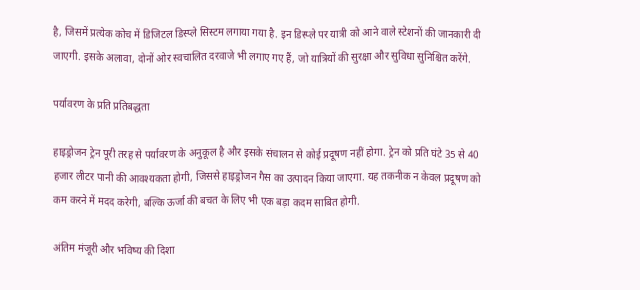है, जिसमें प्रत्येक कोच में डिजिटल डिस्प्ले सिस्टम लगाया गया है. इन डिस्प्ले पर यात्री को आने वाले स्टेशनों की जानकारी दी जाएगी. इसके अलावा, दोनों ओर स्वचालित दरवाजे भी लगाए गए हैं, जो यात्रियों की सुरक्षा और सुविधा सुनिश्चित करेंगे.

पर्यावरण के प्रति प्रतिबद्धता

हाइड्रोजन ट्रेन पूरी तरह से पर्यावरण के अनुकूल है और इसके संचालन से कोई प्रदूषण नहीं होगा. ट्रेन को प्रति घंटे 35 से 40 हजार लीटर पानी की आवश्यकता होगी, जिससे हाइड्रोजन गैस का उत्पादन किया जाएगा. यह तकनीक न केवल प्रदूषण को कम करने में मदद करेगी, बल्कि ऊर्जा की बचत के लिए भी एक बड़ा कदम साबित होगी.

अंतिम मंजूरी और भविष्य की दिशा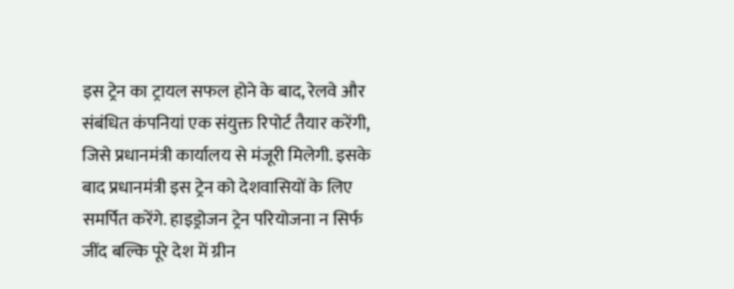इस ट्रेन का ट्रायल सफल होने के बाद, रेलवे और संबंधित कंपनियां एक संयुक्त रिपोर्ट तैयार करेंगी, जिसे प्रधानमंत्री कार्यालय से मंजूरी मिलेगी. इसके बाद प्रधानमंत्री इस ट्रेन को देशवासियों के लिए समर्पित करेंगे. हाइड्रोजन ट्रेन परियोजना न सिर्फ जींद बल्कि पूरे देश में ग्रीन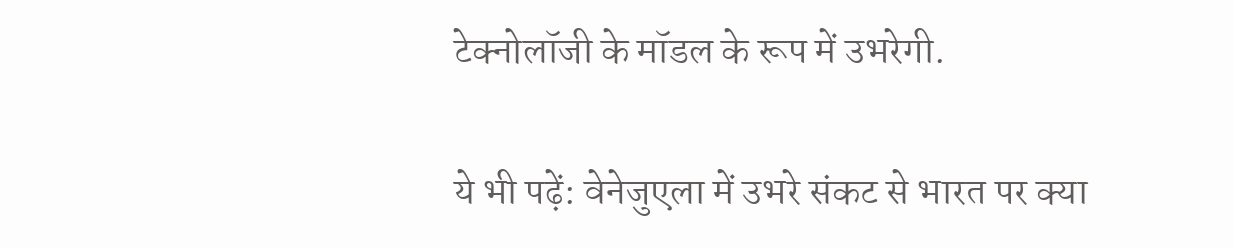टेक्नोलॉजी के मॉडल के रूप में उभरेगी.

ये भी पढ़ें: वेनेजुएला में उभरे संकट से भारत पर क्या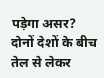पड़ेगा असर? दोनों देशों के बीच तेल से लेकर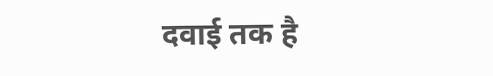दवाई तक है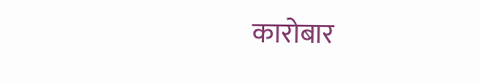कारोबार